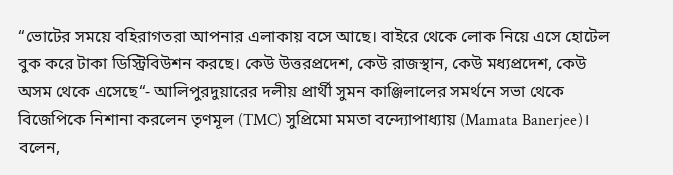“ভোটের সময়ে বহিরাগতরা আপনার এলাকায় বসে আছে। বাইরে থেকে লোক নিয়ে এসে হোটেল বুক করে টাকা ডিস্ট্রিবিউশন করছে। কেউ উত্তরপ্রদেশ, কেউ রাজস্থান, কেউ মধ্যপ্রদেশ, কেউ অসম থেকে এসেছে“- আলিপুরদুয়ারের দলীয় প্রার্থী সুমন কাঞ্জিলালের সমর্থনে সভা থেকে বিজেপিকে নিশানা করলেন তৃণমূল (TMC) সুপ্রিমো মমতা বন্দ্যোপাধ্যায় (Mamata Banerjee)। বলেন,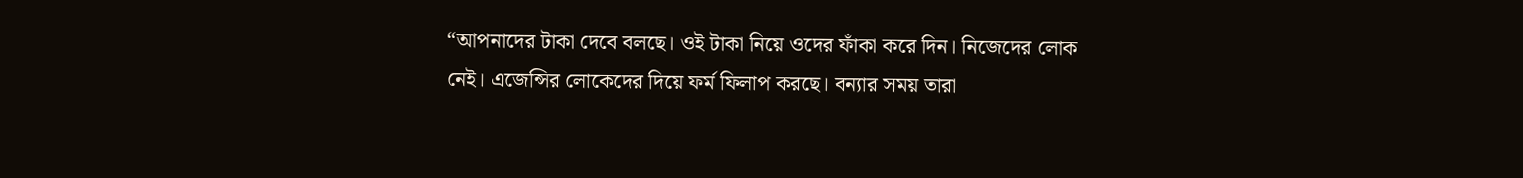“আপনাদের টাকা দেবে বলছে। ওই টাকা নিয়ে ওদের ফাঁকা করে দিন। নিজেদের লোক নেই। এজেন্সির লোকেদের দিয়ে ফর্ম ফিলাপ করছে। বন্যার সময় তারা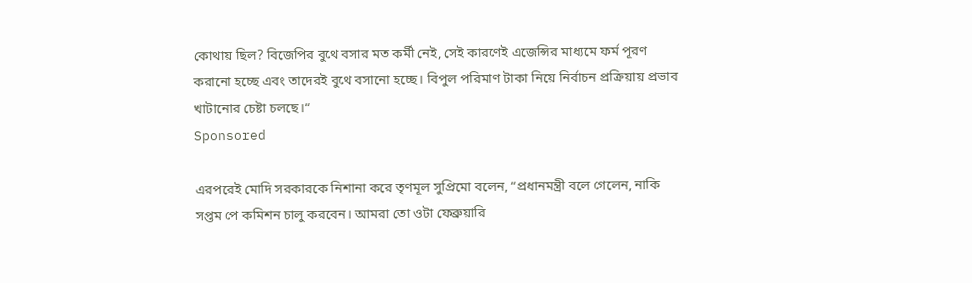কোথায় ছিল? বিজেপির বুথে বসার মত কর্মী নেই, সেই কারণেই এজেন্সির মাধ্যমে ফর্ম পূরণ করানো হচ্ছে এবং তাদেরই বুথে বসানো হচ্ছে। বিপুল পরিমাণ টাকা নিয়ে নির্বাচন প্রক্রিয়ায় প্রভাব খাটানোর চেষ্টা চলছে।“
Sponsored

এরপরেই মোদি সরকারকে নিশানা করে তৃণমূল সুপ্রিমো বলেন, “প্রধানমন্ত্রী বলে গেলেন, নাকি সপ্তম পে কমিশন চালু করবেন। আমরা তো ওটা ফেব্রুয়ারি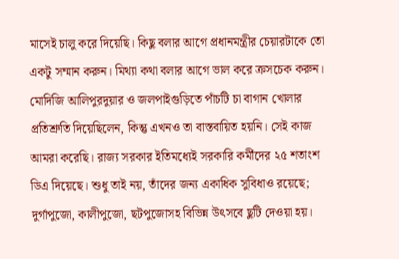মাসেই চালু করে দিয়েছি। কিছু বলার আগে প্রধানমন্ত্রীর চেয়ারটাকে তো একটু সম্মান করুন। মিথ্যা কথা বলার আগে ভাল করে ক্রসচেক করুন। মোদিজি আলিপুরদুয়ার ও জলপাইগুড়িতে পাঁচটি চা বাগান খোলার প্রতিশ্রুতি দিয়েছিলেন, কিন্তু এখনও তা বাস্তবায়িত হয়নি। সেই কাজ আমরা করেছি। রাজ্য সরকার ইতিমধ্যেই সরকারি কর্মীদের ২৫ শতাংশ ডিএ দিয়েছে। শুধু তাই নয়, তাঁদের জন্য একাধিক সুবিধাও রয়েছে; দুর্গাপুজো, কালীপুজো, ছটপুজোসহ বিভিন্ন উৎসবে ছুটি দেওয়া হয়।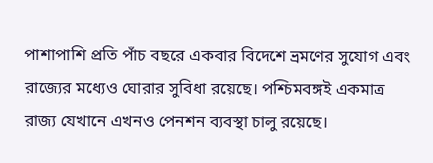পাশাপাশি প্রতি পাঁচ বছরে একবার বিদেশে ভ্রমণের সুযোগ এবং রাজ্যের মধ্যেও ঘোরার সুবিধা রয়েছে। পশ্চিমবঙ্গই একমাত্র রাজ্য যেখানে এখনও পেনশন ব্যবস্থা চালু রয়েছে।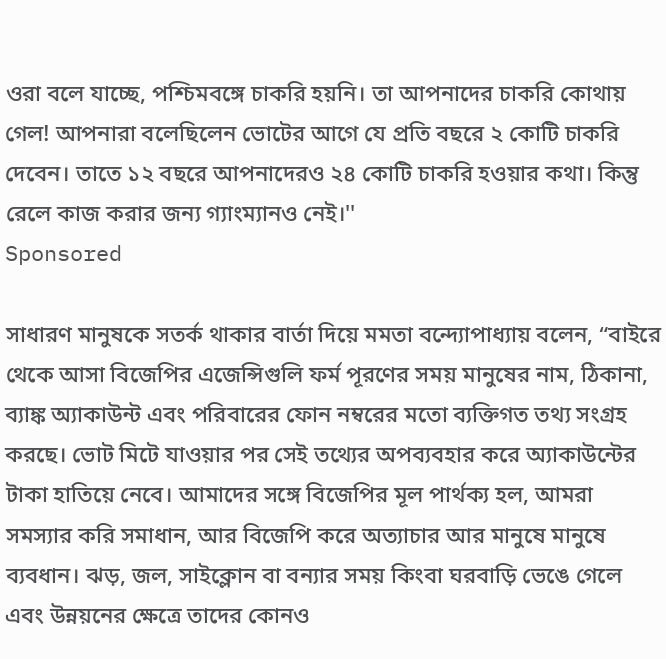ওরা বলে যাচ্ছে, পশ্চিমবঙ্গে চাকরি হয়নি। তা আপনাদের চাকরি কোথায় গেল! আপনারা বলেছিলেন ভোটের আগে যে প্রতি বছরে ২ কোটি চাকরি দেবেন। তাতে ১২ বছরে আপনাদেরও ২৪ কোটি চাকরি হওয়ার কথা। কিন্তু রেলে কাজ করার জন্য গ্যাংম্যানও নেই।''
Sponsored

সাধারণ মানুষকে সতর্ক থাকার বার্তা দিয়ে মমতা বন্দ্যোপাধ্যায় বলেন, “বাইরে থেকে আসা বিজেপির এজেন্সিগুলি ফর্ম পূরণের সময় মানুষের নাম, ঠিকানা, ব্যাঙ্ক অ্যাকাউন্ট এবং পরিবারের ফোন নম্বরের মতো ব্যক্তিগত তথ্য সংগ্রহ করছে। ভোট মিটে যাওয়ার পর সেই তথ্যের অপব্যবহার করে অ্যাকাউন্টের টাকা হাতিয়ে নেবে। আমাদের সঙ্গে বিজেপির মূল পার্থক্য হল, আমরা সমস্যার করি সমাধান, আর বিজেপি করে অত্যাচার আর মানুষে মানুষে ব্যবধান। ঝড়, জল, সাইক্লোন বা বন্যার সময় কিংবা ঘরবাড়ি ভেঙে গেলে এবং উন্নয়নের ক্ষেত্রে তাদের কোনও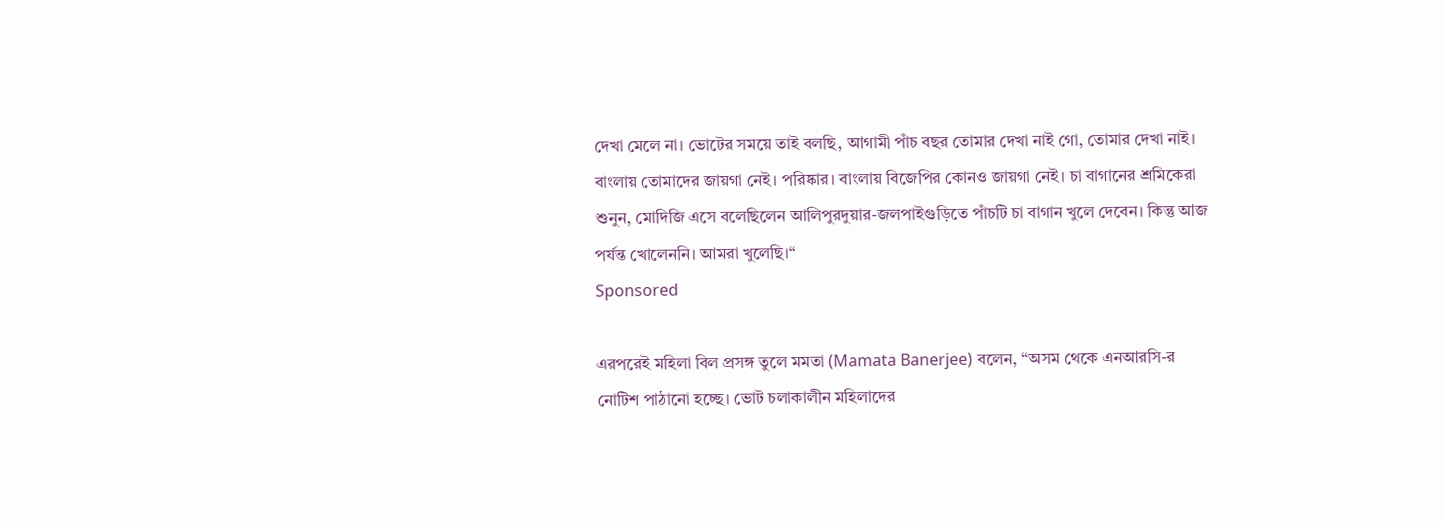দেখা মেলে না। ভোটের সময়ে তাই বলছি, আগামী পাঁচ বছর তোমার দেখা নাই গো, তোমার দেখা নাই। বাংলায় তোমাদের জায়গা নেই। পরিষ্কার। বাংলায় বিজেপির কোনও জায়গা নেই। চা বাগানের শ্রমিকেরা শুনুন, মোদিজি এসে বলেছিলেন আলিপুরদুয়ার-জলপাইগুড়িতে পাঁচটি চা বাগান খুলে দেবেন। কিন্তু আজ পর্যন্ত খোলেননি। আমরা খুলেছি।“
Sponsored

এরপরেই মহিলা বিল প্রসঙ্গ তুলে মমতা (Mamata Banerjee) বলেন, “অসম থেকে এনআরসি-র নোটিশ পাঠানো হচ্ছে। ভোট চলাকালীন মহিলাদের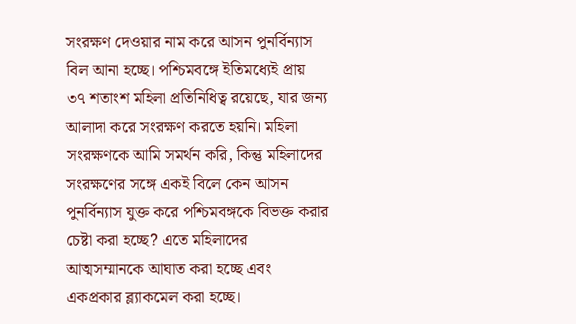সংরক্ষণ দেওয়ার নাম করে আসন পুনর্বিন্যাস বিল আনা হচ্ছে। পশ্চিমবঙ্গে ইতিমধ্যেই প্রায় ৩৭ শতাংশ মহিলা প্রতিনিধিত্ব রয়েছে, যার জন্য আলাদা করে সংরক্ষণ করতে হয়নি। মহিলা সংরক্ষণকে আমি সমর্থন করি, কিন্তু মহিলাদের সংরক্ষণের সঙ্গে একই বিলে কেন আসন পুনর্বিন্যাস যুক্ত করে পশ্চিমবঙ্গকে বিভক্ত করার চেষ্টা করা হচ্ছে? এতে মহিলাদের আত্মসম্মানকে আঘাত করা হচ্ছে এবং একপ্রকার ব্ল্যাকমেল করা হচ্ছে।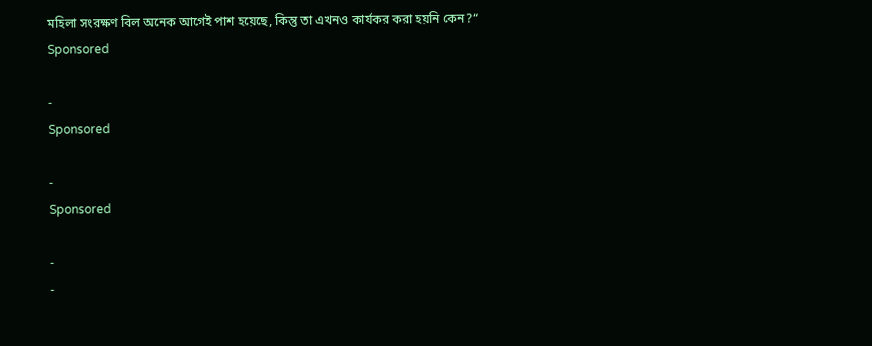মহিলা সংরক্ষণ বিল অনেক আগেই পাশ হয়েছে, কিন্তু তা এখনও কার্যকর করা হয়নি কেন?“
Sponsored

-
Sponsored

-
Sponsored

-
-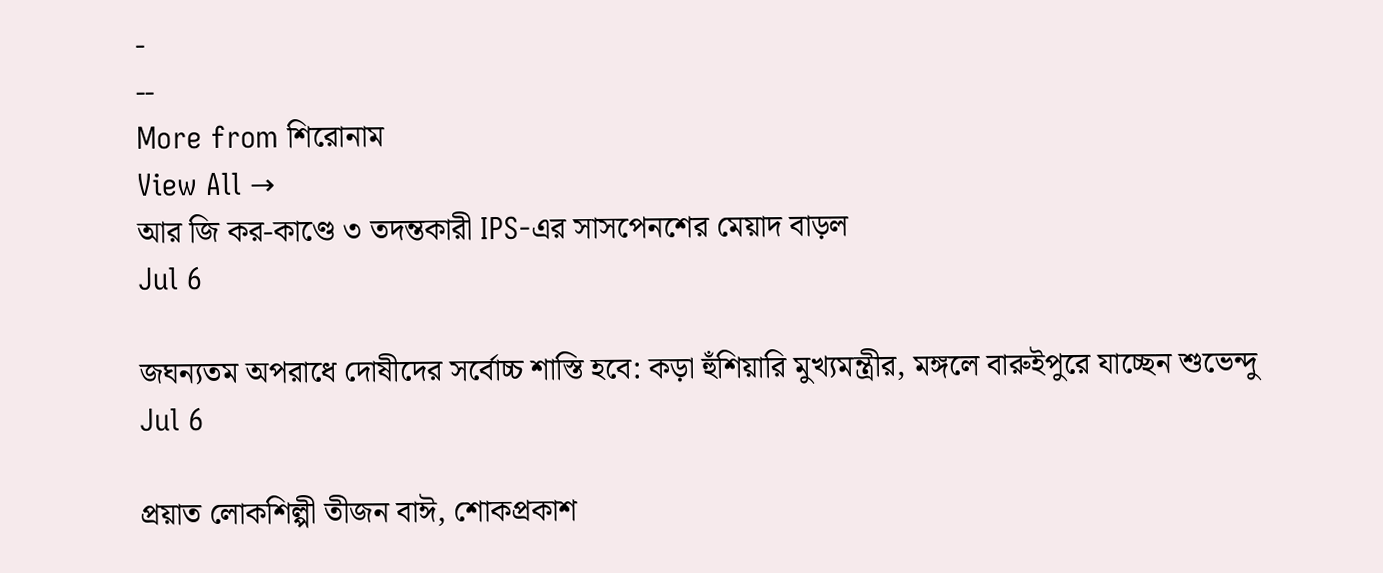-
--
More from শিরোনাম
View All →
আর জি কর-কাণ্ডে ৩ তদন্তকারী IPS-এর সাসপেনশের মেয়াদ বাড়ল
Jul 6

জঘন্যতম অপরাধে দোষীদের সর্বোচ্চ শাস্তি হবে: কড়া হুঁশিয়ারি মুখ্যমন্ত্রীর, মঙ্গলে বারুইপুরে যাচ্ছেন শুভেন্দু
Jul 6

প্রয়াত লোকশিল্পী তীজন বাঈ, শোকপ্রকাশ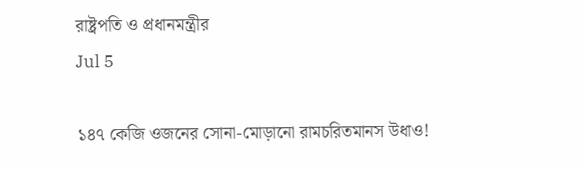রাষ্ট্রপতি ও প্রধানমন্ত্রীর
Jul 5

১৪৭ কেজি ওজনের সোনা-মোড়ানো রামচরিতমানস উধাও!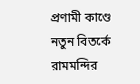প্রণামী কাণ্ডে নতুন বিতর্কে রামমন্দির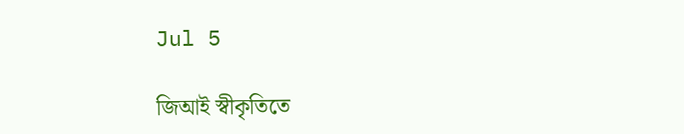Jul 5

জিআই স্বীকৃতিতে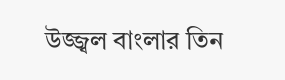উজ্জ্বল বাংলার তিন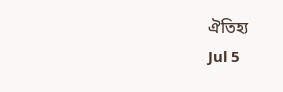ঐতিহ্য
Jul 5